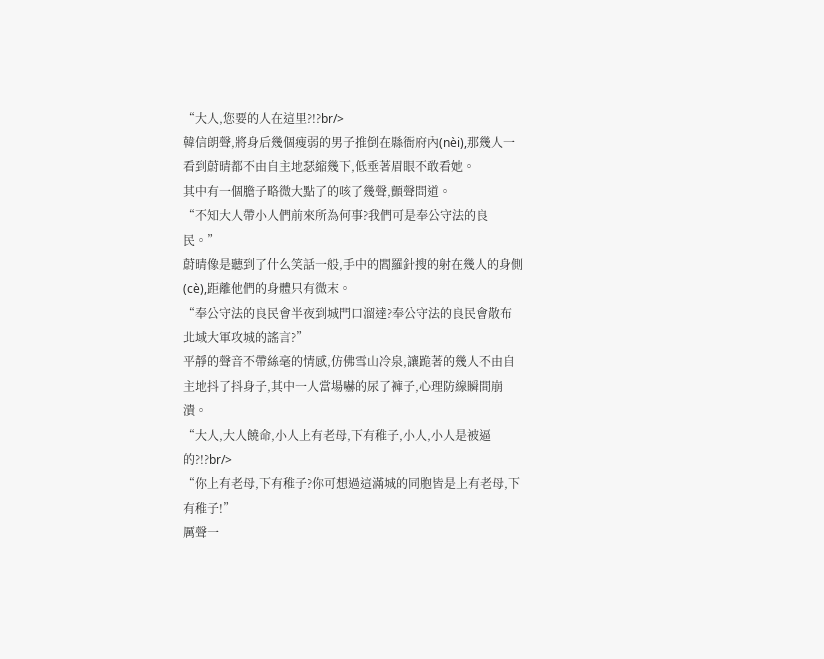“大人,您要的人在這里?!?br/>
韓信朗聲,將身后幾個瘦弱的男子推倒在縣衙府內(nèi),那幾人一看到蔚晴都不由自主地瑟縮幾下,低垂著眉眼不敢看她。
其中有一個膽子略微大點了的咳了幾聲,顫聲問道。
“不知大人帶小人們前來所為何事?我們可是奉公守法的良民。”
蔚晴像是聽到了什么笑話一般,手中的閻羅針搜的射在幾人的身側(cè),距離他們的身體只有微末。
“奉公守法的良民會半夜到城門口溜達?奉公守法的良民會散布北域大軍攻城的謠言?”
平靜的聲音不帶絲毫的情感,仿佛雪山冷泉,讓跪著的幾人不由自主地抖了抖身子,其中一人當場嚇的尿了褲子,心理防線瞬間崩潰。
“大人,大人饒命,小人上有老母,下有稚子,小人,小人是被逼的?!?br/>
“你上有老母,下有稚子?你可想過這滿城的同胞皆是上有老母,下有稚子!”
厲聲一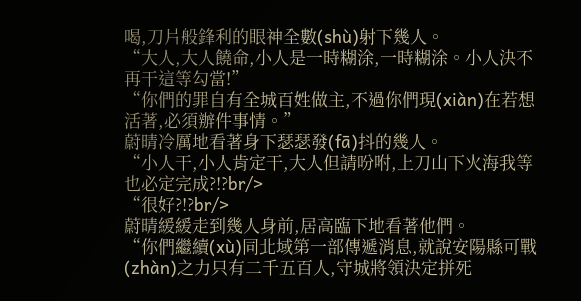喝,刀片般鋒利的眼神全數(shù)射下幾人。
“大人,大人饒命,小人是一時糊涂,一時糊涂。小人決不再干這等勾當!”
“你們的罪自有全城百姓做主,不過你們現(xiàn)在若想活著,必須辦件事情。”
蔚晴冷厲地看著身下瑟瑟發(fā)抖的幾人。
“小人干,小人肯定干,大人但請吩咐,上刀山下火海我等也必定完成?!?br/>
“很好?!?br/>
蔚晴緩緩走到幾人身前,居高臨下地看著他們。
“你們繼續(xù)同北域第一部傳遞消息,就說安陽縣可戰(zhàn)之力只有二千五百人,守城將領決定拼死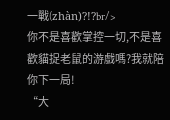一戰(zhàn)?!?br/>
你不是喜歡掌控一切,不是喜歡貓捉老鼠的游戲嗎?我就陪你下一局!
“大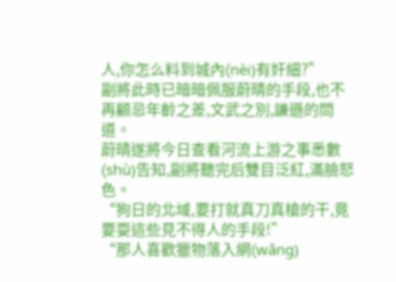人,你怎么料到城內(nèi)有奸細?”
副將此時已暗暗佩服蔚晴的手段,也不再顧忌年齡之差,文武之別,謙遜的問道。
蔚晴遂將今日查看河流上游之事悉數(shù)告知,副將聽完后雙目泛紅,滿臉怒色。
“狗日的北域,要打就真刀真槍的干,竟要耍這些見不得人的手段!”
“那人喜歡獵物落入網(wǎng)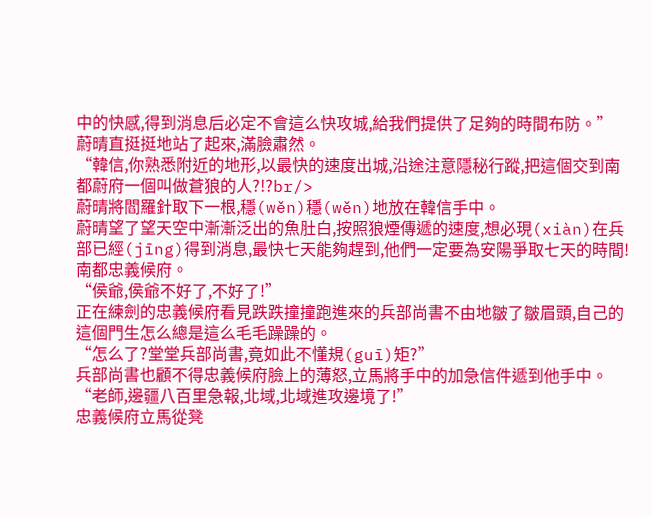中的快感,得到消息后必定不會這么快攻城,給我們提供了足夠的時間布防。”
蔚晴直挺挺地站了起來,滿臉肅然。
“韓信,你熟悉附近的地形,以最快的速度出城,沿途注意隱秘行蹤,把這個交到南都蔚府一個叫做蒼狼的人?!?br/>
蔚晴將閻羅針取下一根,穩(wěn)穩(wěn)地放在韓信手中。
蔚晴望了望天空中漸漸泛出的魚肚白,按照狼煙傳遞的速度,想必現(xiàn)在兵部已經(jīng)得到消息,最快七天能夠趕到,他們一定要為安陽爭取七天的時間!
南都忠義候府。
“侯爺,侯爺不好了,不好了!”
正在練劍的忠義候府看見跌跌撞撞跑進來的兵部尚書不由地皺了皺眉頭,自己的這個門生怎么總是這么毛毛躁躁的。
“怎么了?堂堂兵部尚書,竟如此不懂規(guī)矩?”
兵部尚書也顧不得忠義候府臉上的薄怒,立馬將手中的加急信件遞到他手中。
“老師,邊疆八百里急報,北域,北域進攻邊境了!”
忠義候府立馬從凳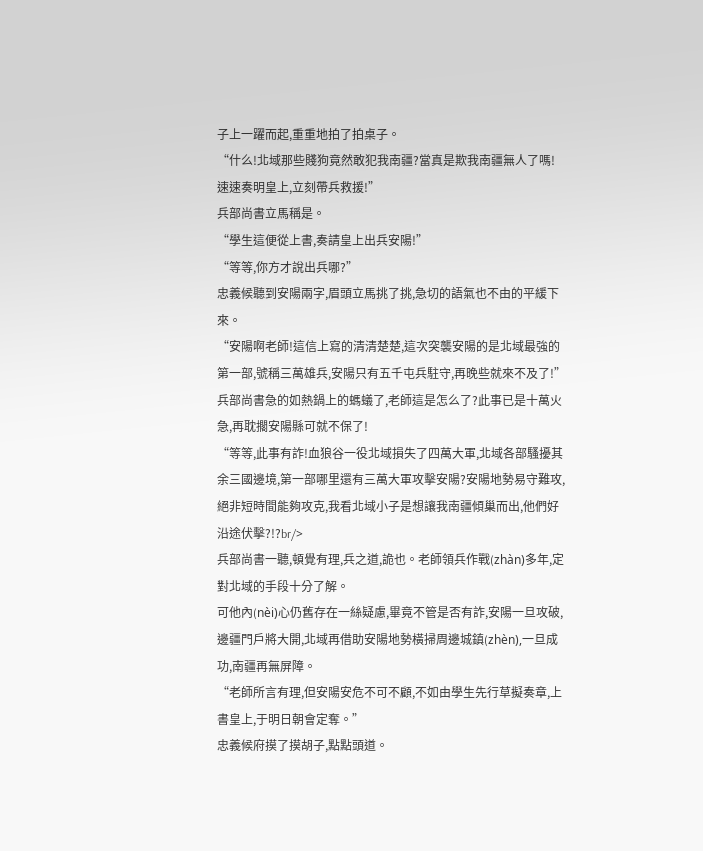子上一躍而起,重重地拍了拍桌子。
“什么!北域那些賤狗竟然敢犯我南疆?當真是欺我南疆無人了嗎!速速奏明皇上,立刻帶兵救援!”
兵部尚書立馬稱是。
“學生這便從上書,奏請皇上出兵安陽!”
“等等,你方才說出兵哪?”
忠義候聽到安陽兩字,眉頭立馬挑了挑,急切的語氣也不由的平緩下來。
“安陽啊老師!這信上寫的清清楚楚,這次突襲安陽的是北域最強的第一部,號稱三萬雄兵,安陽只有五千屯兵駐守,再晚些就來不及了!”
兵部尚書急的如熱鍋上的螞蟻了,老師這是怎么了?此事已是十萬火急,再耽擱安陽縣可就不保了!
“等等,此事有詐!血狼谷一役北域損失了四萬大軍,北域各部騷擾其余三國邊境,第一部哪里還有三萬大軍攻擊安陽?安陽地勢易守難攻,絕非短時間能夠攻克,我看北域小子是想讓我南疆傾巢而出,他們好沿途伏擊?!?br/>
兵部尚書一聽,頓覺有理,兵之道,詭也。老師領兵作戰(zhàn)多年,定對北域的手段十分了解。
可他內(nèi)心仍舊存在一絲疑慮,畢竟不管是否有詐,安陽一旦攻破,邊疆門戶將大開,北域再借助安陽地勢橫掃周邊城鎮(zhèn),一旦成功,南疆再無屏障。
“老師所言有理,但安陽安危不可不顧,不如由學生先行草擬奏章,上書皇上,于明日朝會定奪。”
忠義候府摸了摸胡子,點點頭道。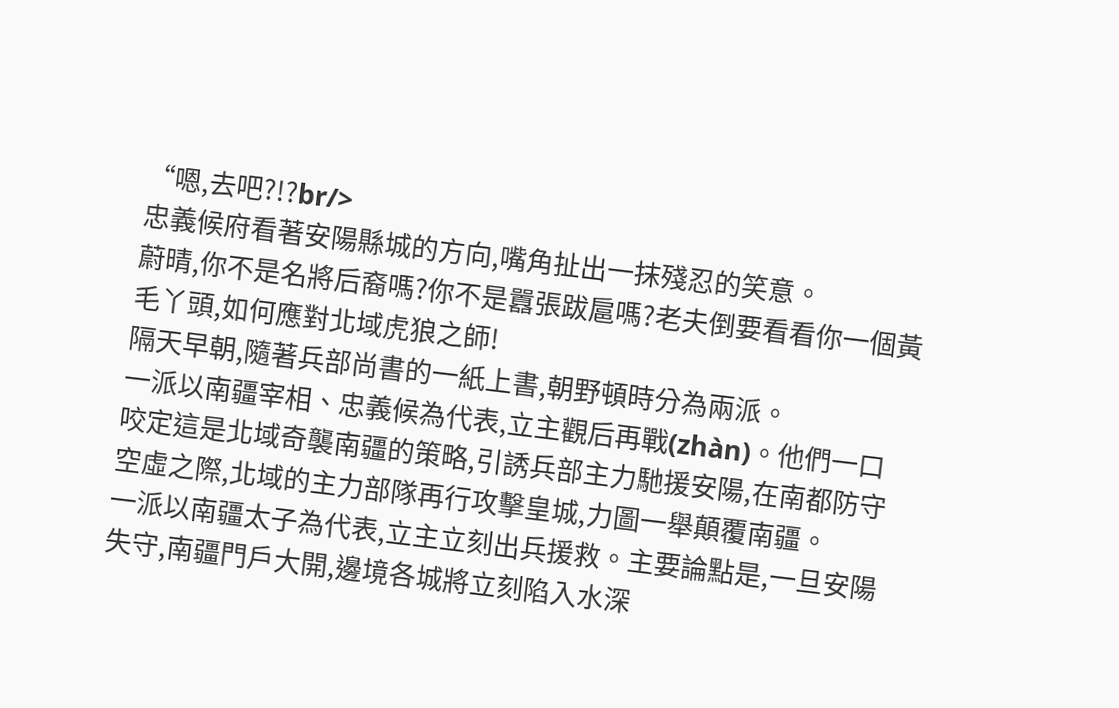“嗯,去吧?!?br/>
忠義候府看著安陽縣城的方向,嘴角扯出一抹殘忍的笑意。
蔚晴,你不是名將后裔嗎?你不是囂張跋扈嗎?老夫倒要看看你一個黃毛丫頭,如何應對北域虎狼之師!
隔天早朝,隨著兵部尚書的一紙上書,朝野頓時分為兩派。
一派以南疆宰相、忠義候為代表,立主觀后再戰(zhàn)。他們一口咬定這是北域奇襲南疆的策略,引誘兵部主力馳援安陽,在南都防守空虛之際,北域的主力部隊再行攻擊皇城,力圖一舉顛覆南疆。
一派以南疆太子為代表,立主立刻出兵援救。主要論點是,一旦安陽失守,南疆門戶大開,邊境各城將立刻陷入水深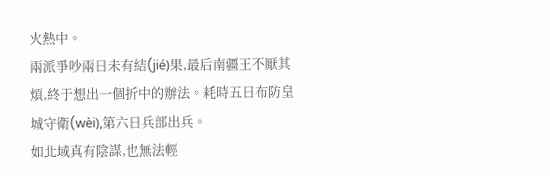火熱中。
兩派爭吵兩日未有結(jié)果,最后南疆王不厭其煩,終于想出一個折中的辦法。耗時五日布防皇城守衛(wèi),第六日兵部出兵。
如北域真有陰謀,也無法輕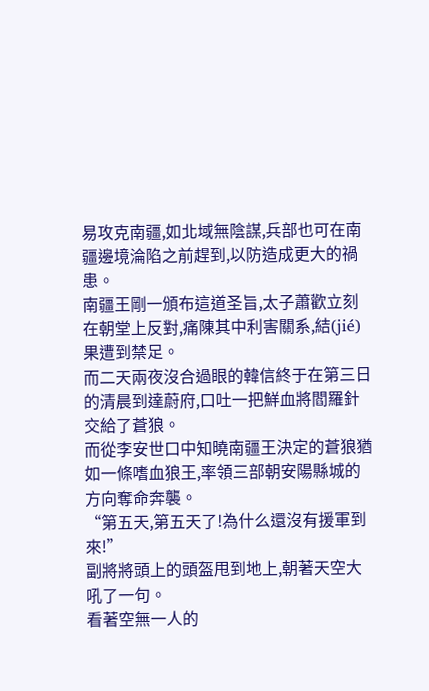易攻克南疆,如北域無陰謀,兵部也可在南疆邊境淪陷之前趕到,以防造成更大的禍患。
南疆王剛一頒布這道圣旨,太子蕭歡立刻在朝堂上反對,痛陳其中利害關系,結(jié)果遭到禁足。
而二天兩夜沒合過眼的韓信終于在第三日的清晨到達蔚府,口吐一把鮮血將閻羅針交給了蒼狼。
而從李安世口中知曉南疆王決定的蒼狼猶如一條嗜血狼王,率領三部朝安陽縣城的方向奪命奔襲。
“第五天,第五天了!為什么還沒有援軍到來!”
副將將頭上的頭盔甩到地上,朝著天空大吼了一句。
看著空無一人的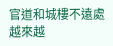官道和城樓不遠處越來越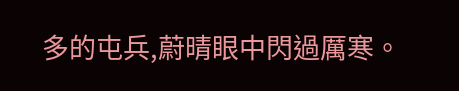多的屯兵,蔚晴眼中閃過厲寒。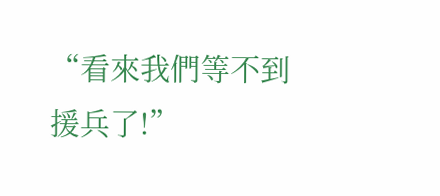“看來我們等不到援兵了!”